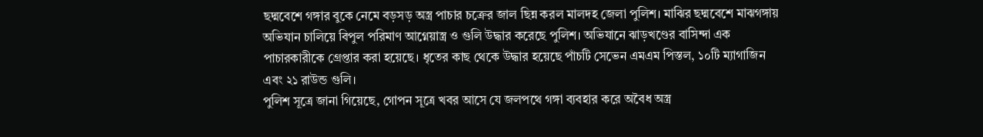ছদ্মবেশে গঙ্গার বুকে নেমে বড়সড় অস্ত্র পাচার চক্রের জাল ছিন্ন করল মালদহ জেলা পুলিশ। মাঝির ছদ্মবেশে মাঝগঙ্গায় অভিযান চালিয়ে বিপুল পরিমাণ আগ্নেয়াস্ত্র ও গুলি উদ্ধার করেছে পুলিশ। অভিযানে ঝাড়খণ্ডের বাসিন্দা এক পাচারকারীকে গ্রেপ্তার করা হয়েছে। ধৃতের কাছ থেকে উদ্ধার হয়েছে পাঁচটি সেভেন এমএম পিস্তল, ১০টি ম্যাগাজিন এবং ২১ রাউন্ড গুলি।
পুলিশ সূত্রে জানা গিয়েছে, গোপন সূত্রে খবর আসে যে জলপথে গঙ্গা ব্যবহার করে অবৈধ অস্ত্র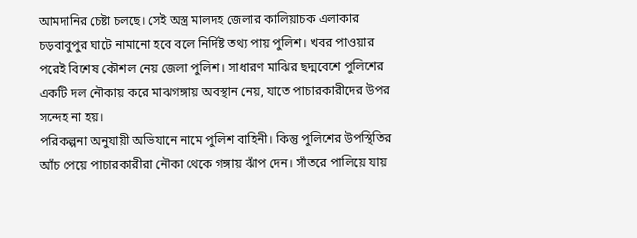আমদানির চেষ্টা চলছে। সেই অস্ত্র মালদহ জেলার কালিয়াচক এলাকার চড়বাবুপুর ঘাটে নামানো হবে বলে নির্দিষ্ট তথ্য পায় পুলিশ। খবর পাওয়ার পরেই বিশেষ কৌশল নেয় জেলা পুলিশ। সাধারণ মাঝির ছদ্মবেশে পুলিশের একটি দল নৌকায় করে মাঝগঙ্গায় অবস্থান নেয়, যাতে পাচারকারীদের উপর সন্দেহ না হয়।
পরিকল্পনা অনুযায়ী অভিযানে নামে পুলিশ বাহিনী। কিন্তু পুলিশের উপস্থিতির আঁচ পেয়ে পাচারকারীরা নৌকা থেকে গঙ্গায় ঝাঁপ দেন। সাঁতরে পালিয়ে যায়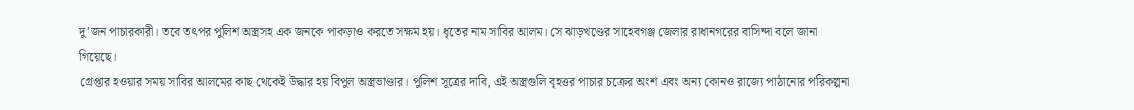দু’জন পাচারকারী। তবে তৎপর পুলিশ অস্ত্রসহ এক জনকে পাকড়াও করতে সক্ষম হয়। ধৃতের নাম সাবির আলম। সে ঝাড়খণ্ডের সাহেবগঞ্জ জেলার রাধানগরের বাসিন্দা বলে জানা গিয়েছে।
গ্রেপ্তার হওয়ার সময় সাবির আলমের কাছ থেকেই উদ্ধার হয় বিপুল অস্ত্রভাণ্ডার। পুলিশ সূত্রের দাবি, এই অস্ত্রগুলি বৃহত্তর পাচার চক্রের অংশ এবং অন্য কোনও রাজ্যে পাঠানোর পরিকল্পনা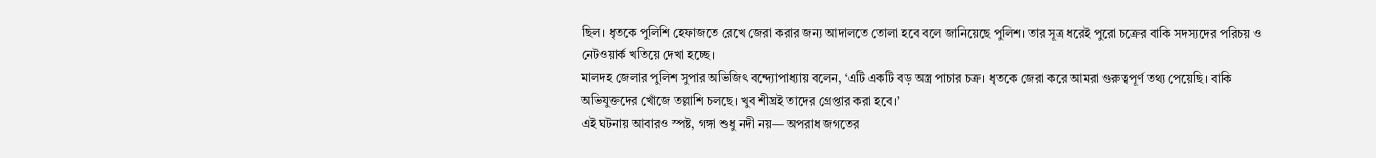ছিল। ধৃতকে পুলিশি হেফাজতে রেখে জেরা করার জন্য আদালতে তোলা হবে বলে জানিয়েছে পুলিশ। তার সূত্র ধরেই পুরো চক্রের বাকি সদস্যদের পরিচয় ও নেটওয়ার্ক খতিয়ে দেখা হচ্ছে।
মালদহ জেলার পুলিশ সুপার অভিজিৎ বন্দ্যোপাধ্যায় বলেন, ‘এটি একটি বড় অস্ত্র পাচার চক্র। ধৃতকে জেরা করে আমরা গুরুত্বপূর্ণ তথ্য পেয়েছি। বাকি অভিযুক্তদের খোঁজে তল্লাশি চলছে। খুব শীঘ্রই তাদের গ্রেপ্তার করা হবে।’
এই ঘটনায় আবারও স্পষ্ট, গঙ্গা শুধু নদী নয়— অপরাধ জগতের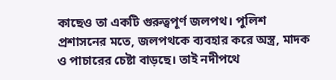কাছেও তা একটি গুরুত্বপূর্ণ জলপথ। পুলিশ প্রশাসনের মতে, জলপথকে ব্যবহার করে অস্ত্র, মাদক ও পাচারের চেষ্টা বাড়ছে। তাই নদীপথে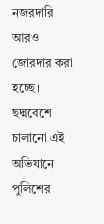নজরদারি আরও জোরদার করা হচ্ছে। ছদ্মবেশে চালানো এই অভিযানে পুলিশের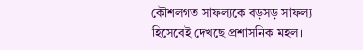কৌশলগত সাফল্যকে বড়সড় সাফল্য হিসেবেই দেখছে প্রশাসনিক মহল।